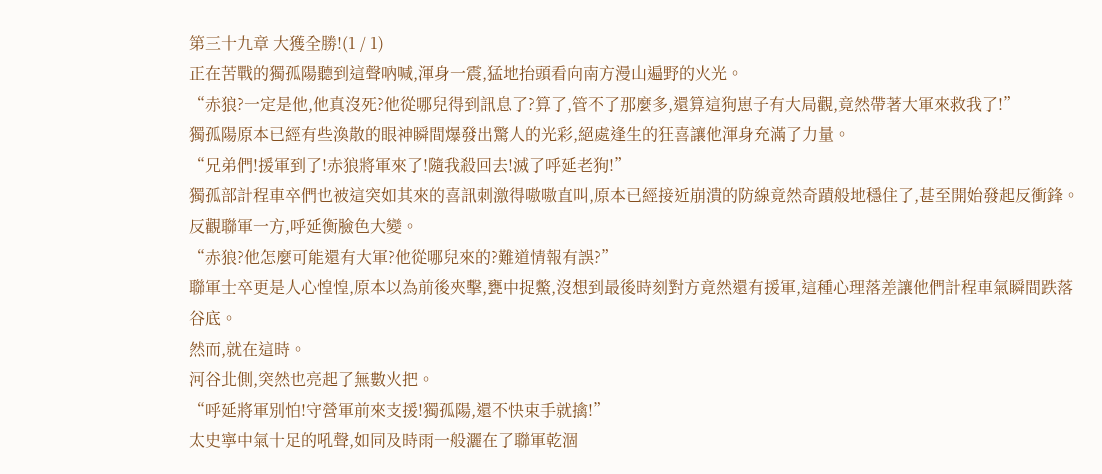第三十九章 大獲全勝!(1 / 1)
正在苦戰的獨孤陽聽到這聲吶喊,渾身一震,猛地抬頭看向南方漫山遍野的火光。
“赤狼?一定是他,他真沒死?他從哪兒得到訊息了?算了,管不了那麼多,還算這狗崽子有大局觀,竟然帶著大軍來救我了!”
獨孤陽原本已經有些渙散的眼神瞬間爆發出驚人的光彩,絕處逢生的狂喜讓他渾身充滿了力量。
“兄弟們!援軍到了!赤狼將軍來了!隨我殺回去!滅了呼延老狗!”
獨孤部計程車卒們也被這突如其來的喜訊刺激得嗷嗷直叫,原本已經接近崩潰的防線竟然奇蹟般地穩住了,甚至開始發起反衝鋒。
反觀聯軍一方,呼延衡臉色大變。
“赤狼?他怎麼可能還有大軍?他從哪兒來的?難道情報有誤?”
聯軍士卒更是人心惶惶,原本以為前後夾擊,甕中捉鱉,沒想到最後時刻對方竟然還有援軍,這種心理落差讓他們計程車氣瞬間跌落谷底。
然而,就在這時。
河谷北側,突然也亮起了無數火把。
“呼延將軍別怕!守營軍前來支援!獨孤陽,還不快束手就擒!”
太史寧中氣十足的吼聲,如同及時雨一般灑在了聯軍乾涸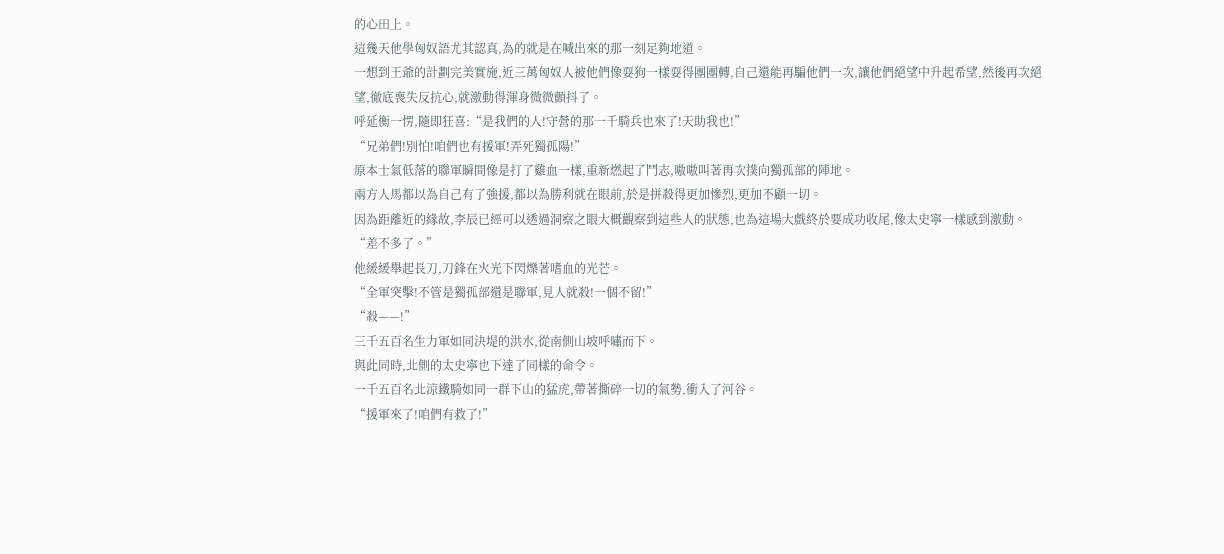的心田上。
這幾天他學匈奴語尤其認真,為的就是在喊出來的那一刻足夠地道。
一想到王爺的計劃完美實施,近三萬匈奴人被他們像耍狗一樣耍得團團轉,自己還能再騙他們一次,讓他們絕望中升起希望,然後再次絕望,徹底喪失反抗心,就激動得渾身微微顫抖了。
呼延衡一愣,隨即狂喜:“是我們的人!守營的那一千騎兵也來了!天助我也!”
“兄弟們!別怕!咱們也有援軍!弄死獨孤陽!”
原本士氣低落的聯軍瞬間像是打了雞血一樣,重新燃起了鬥志,嗷嗷叫著再次撲向獨孤部的陣地。
兩方人馬都以為自己有了強援,都以為勝利就在眼前,於是拼殺得更加慘烈,更加不顧一切。
因為距離近的緣故,李辰已經可以透過洞察之眼大概觀察到這些人的狀態,也為這場大戲終於要成功收尾,像太史寧一樣感到激動。
“差不多了。”
他緩緩舉起長刀,刀鋒在火光下閃爍著嗜血的光芒。
“全軍突擊!不管是獨孤部還是聯軍,見人就殺!一個不留!”
“殺——!”
三千五百名生力軍如同決堤的洪水,從南側山坡呼嘯而下。
與此同時,北側的太史寧也下達了同樣的命令。
一千五百名北涼鐵騎如同一群下山的猛虎,帶著撕碎一切的氣勢,衝入了河谷。
“援軍來了!咱們有救了!”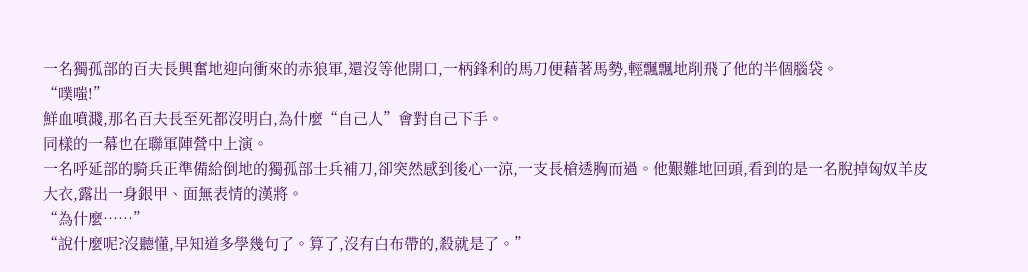一名獨孤部的百夫長興奮地迎向衝來的赤狼軍,還沒等他開口,一柄鋒利的馬刀便藉著馬勢,輕飄飄地削飛了他的半個腦袋。
“噗嗤!”
鮮血噴濺,那名百夫長至死都沒明白,為什麼“自己人”會對自己下手。
同樣的一幕也在聯軍陣營中上演。
一名呼延部的騎兵正準備給倒地的獨孤部士兵補刀,卻突然感到後心一涼,一支長槍透胸而過。他艱難地回頭,看到的是一名脫掉匈奴羊皮大衣,露出一身銀甲、面無表情的漢將。
“為什麼……”
“說什麼呢?沒聽懂,早知道多學幾句了。算了,沒有白布帶的,殺就是了。”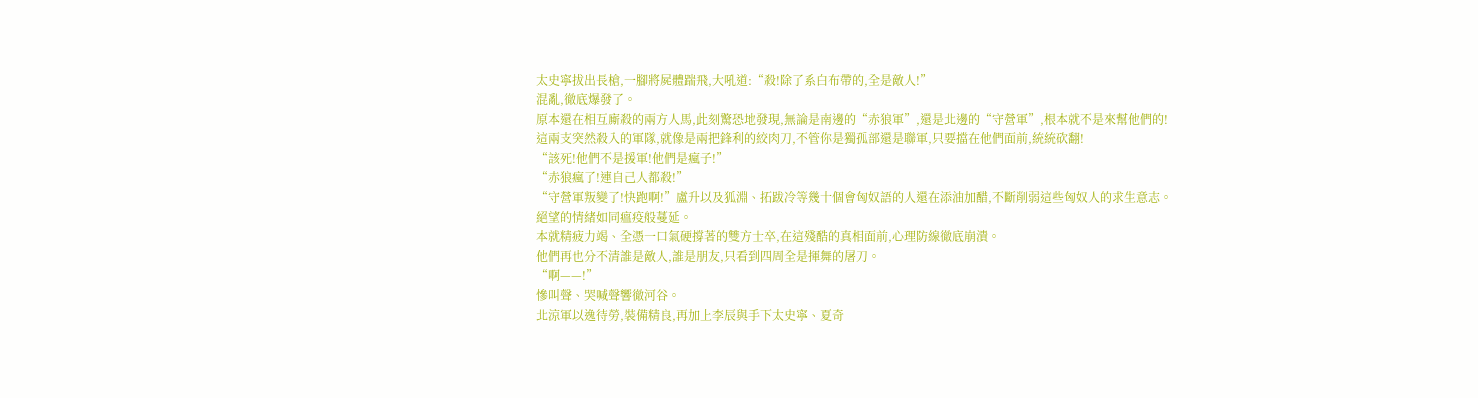太史寧拔出長槍,一腳將屍體踹飛,大吼道:“殺!除了系白布帶的,全是敵人!”
混亂,徹底爆發了。
原本還在相互廝殺的兩方人馬,此刻驚恐地發現,無論是南邊的“赤狼軍”,還是北邊的“守營軍”,根本就不是來幫他們的!
這兩支突然殺入的軍隊,就像是兩把鋒利的絞肉刀,不管你是獨孤部還是聯軍,只要擋在他們面前,統統砍翻!
“該死!他們不是援軍!他們是瘋子!”
“赤狼瘋了!連自己人都殺!”
“守營軍叛變了!快跑啊!”盧升以及狐淵、拓跋冷等幾十個會匈奴語的人還在添油加醋,不斷削弱這些匈奴人的求生意志。
絕望的情緒如同瘟疫般蔓延。
本就精疲力竭、全憑一口氣硬撐著的雙方士卒,在這殘酷的真相面前,心理防線徹底崩潰。
他們再也分不清誰是敵人,誰是朋友,只看到四周全是揮舞的屠刀。
“啊——!”
慘叫聲、哭喊聲響徹河谷。
北涼軍以逸待勞,裝備精良,再加上李辰與手下太史寧、夏奇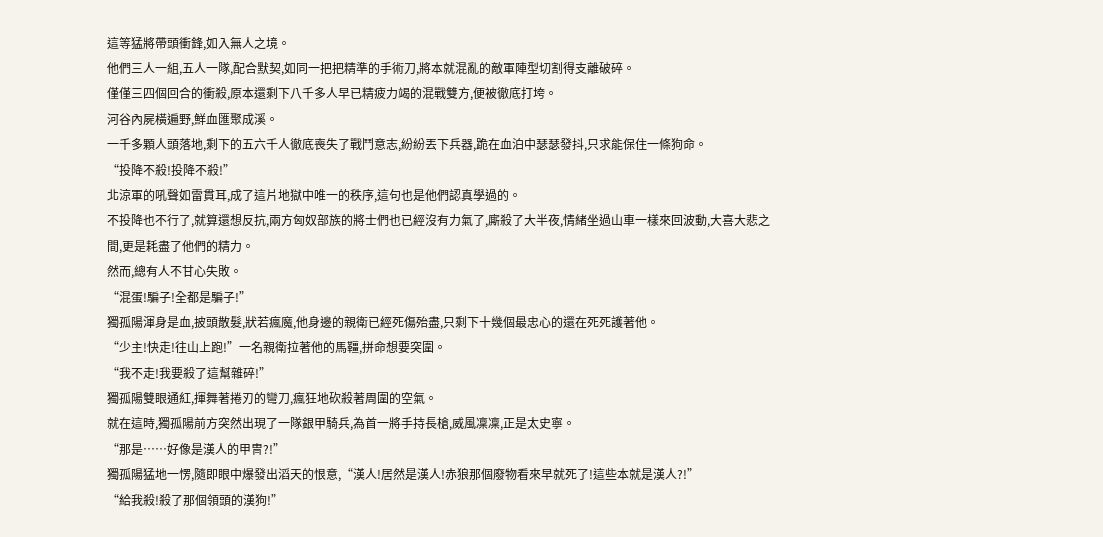這等猛將帶頭衝鋒,如入無人之境。
他們三人一組,五人一隊,配合默契,如同一把把精準的手術刀,將本就混亂的敵軍陣型切割得支離破碎。
僅僅三四個回合的衝殺,原本還剩下八千多人早已精疲力竭的混戰雙方,便被徹底打垮。
河谷內屍橫遍野,鮮血匯聚成溪。
一千多顆人頭落地,剩下的五六千人徹底喪失了戰鬥意志,紛紛丟下兵器,跪在血泊中瑟瑟發抖,只求能保住一條狗命。
“投降不殺!投降不殺!”
北涼軍的吼聲如雷貫耳,成了這片地獄中唯一的秩序,這句也是他們認真學過的。
不投降也不行了,就算還想反抗,兩方匈奴部族的將士們也已經沒有力氣了,廝殺了大半夜,情緒坐過山車一樣來回波動,大喜大悲之間,更是耗盡了他們的精力。
然而,總有人不甘心失敗。
“混蛋!騙子!全都是騙子!”
獨孤陽渾身是血,披頭散髮,狀若瘋魔,他身邊的親衛已經死傷殆盡,只剩下十幾個最忠心的還在死死護著他。
“少主!快走!往山上跑!”一名親衛拉著他的馬韁,拼命想要突圍。
“我不走!我要殺了這幫雜碎!”
獨孤陽雙眼通紅,揮舞著捲刃的彎刀,瘋狂地砍殺著周圍的空氣。
就在這時,獨孤陽前方突然出現了一隊銀甲騎兵,為首一將手持長槍,威風凜凜,正是太史寧。
“那是……好像是漢人的甲冑?!”
獨孤陽猛地一愣,隨即眼中爆發出滔天的恨意,“漢人!居然是漢人!赤狼那個廢物看來早就死了!這些本就是漢人?!”
“給我殺!殺了那個領頭的漢狗!”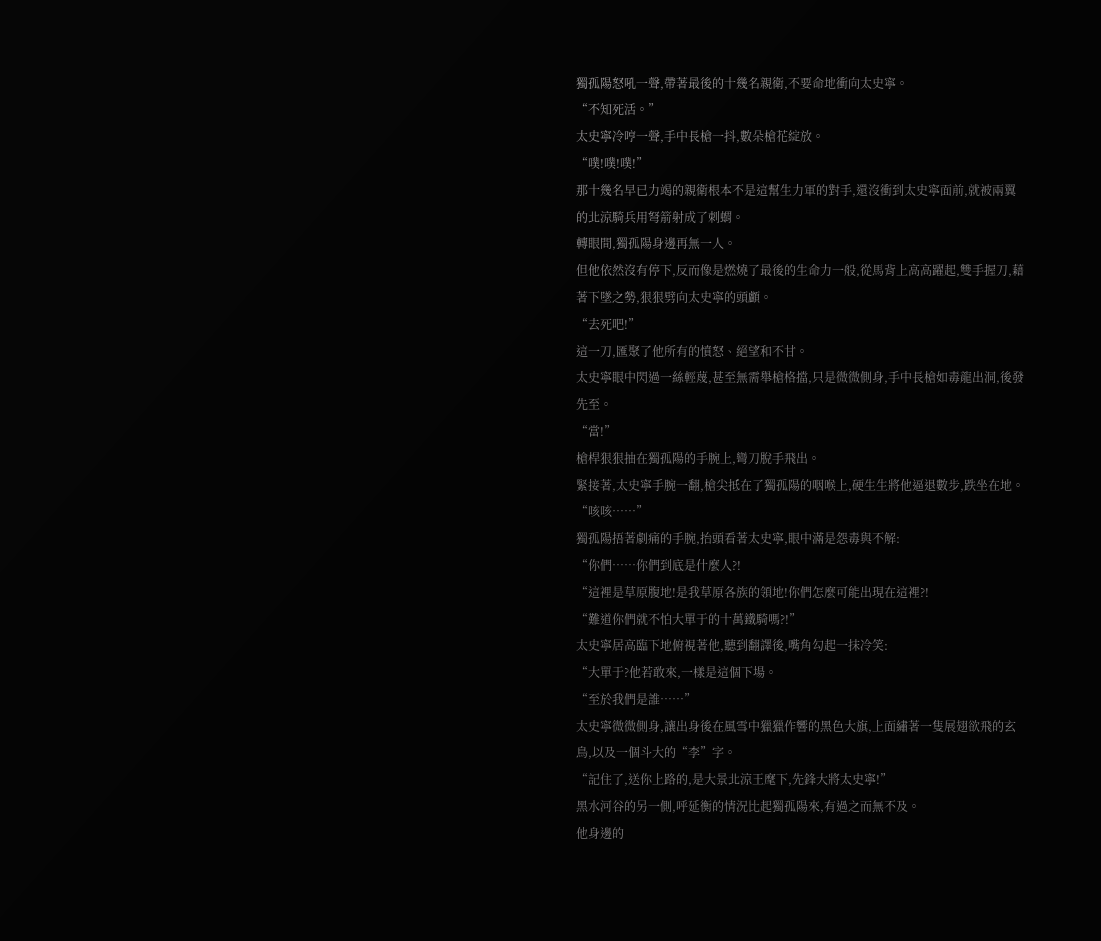獨孤陽怒吼一聲,帶著最後的十幾名親衛,不要命地衝向太史寧。
“不知死活。”
太史寧冷哼一聲,手中長槍一抖,數朵槍花綻放。
“噗!噗!噗!”
那十幾名早已力竭的親衛根本不是這幫生力軍的對手,還沒衝到太史寧面前,就被兩翼的北涼騎兵用弩箭射成了刺蝟。
轉眼間,獨孤陽身邊再無一人。
但他依然沒有停下,反而像是燃燒了最後的生命力一般,從馬背上高高躍起,雙手握刀,藉著下墜之勢,狠狠劈向太史寧的頭顱。
“去死吧!”
這一刀,匯聚了他所有的憤怒、絕望和不甘。
太史寧眼中閃過一絲輕蔑,甚至無需舉槍格擋,只是微微側身,手中長槍如毒龍出洞,後發先至。
“當!”
槍桿狠狠抽在獨孤陽的手腕上,彎刀脫手飛出。
緊接著,太史寧手腕一翻,槍尖抵在了獨孤陽的咽喉上,硬生生將他逼退數步,跌坐在地。
“咳咳……”
獨孤陽捂著劇痛的手腕,抬頭看著太史寧,眼中滿是怨毒與不解:
“你們……你們到底是什麼人?!
“這裡是草原腹地!是我草原各族的領地!你們怎麼可能出現在這裡?!
“難道你們就不怕大單于的十萬鐵騎嗎?!”
太史寧居高臨下地俯視著他,聽到翻譯後,嘴角勾起一抹冷笑:
“大單于?他若敢來,一樣是這個下場。
“至於我們是誰……”
太史寧微微側身,讓出身後在風雪中獵獵作響的黑色大旗,上面繡著一隻展翅欲飛的玄鳥,以及一個斗大的“李”字。
“記住了,送你上路的,是大景北涼王麾下,先鋒大將太史寧!”
黑水河谷的另一側,呼延衡的情況比起獨孤陽來,有過之而無不及。
他身邊的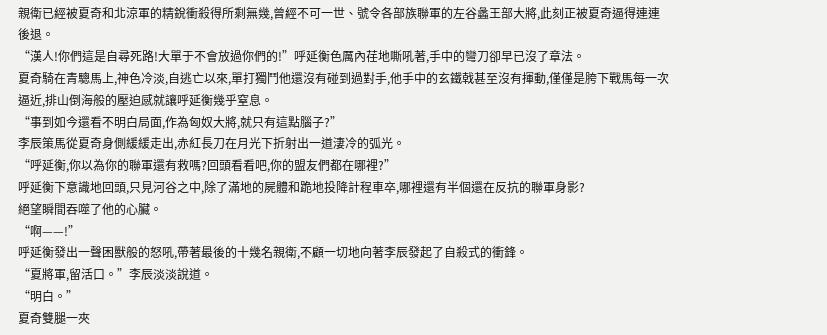親衛已經被夏奇和北涼軍的精銳衝殺得所剩無幾,曾經不可一世、號令各部族聯軍的左谷蠡王部大將,此刻正被夏奇逼得連連後退。
“漢人!你們這是自尋死路!大單于不會放過你們的!”呼延衡色厲內荏地嘶吼著,手中的彎刀卻早已沒了章法。
夏奇騎在青驄馬上,神色冷淡,自逃亡以來,單打獨鬥他還沒有碰到過對手,他手中的玄鐵戟甚至沒有揮動,僅僅是胯下戰馬每一次逼近,排山倒海般的壓迫感就讓呼延衡幾乎窒息。
“事到如今還看不明白局面,作為匈奴大將,就只有這點腦子?”
李辰策馬從夏奇身側緩緩走出,赤紅長刀在月光下折射出一道淒冷的弧光。
“呼延衡,你以為你的聯軍還有救嗎?回頭看看吧,你的盟友們都在哪裡?”
呼延衡下意識地回頭,只見河谷之中,除了滿地的屍體和跪地投降計程車卒,哪裡還有半個還在反抗的聯軍身影?
絕望瞬間吞噬了他的心臟。
“啊——!”
呼延衡發出一聲困獸般的怒吼,帶著最後的十幾名親衛,不顧一切地向著李辰發起了自殺式的衝鋒。
“夏將軍,留活口。”李辰淡淡說道。
“明白。”
夏奇雙腿一夾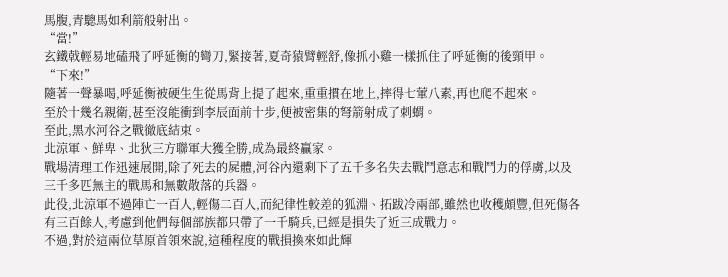馬腹,青驄馬如利箭般射出。
“當!”
玄鐵戟輕易地磕飛了呼延衡的彎刀,緊接著,夏奇猿臂輕舒,像抓小雞一樣抓住了呼延衡的後頸甲。
“下來!”
隨著一聲暴喝,呼延衡被硬生生從馬背上提了起來,重重摜在地上,摔得七葷八素,再也爬不起來。
至於十幾名親衛,甚至沒能衝到李辰面前十步,便被密集的弩箭射成了刺蝟。
至此,黑水河谷之戰徹底結束。
北涼軍、鮮卑、北狄三方聯軍大獲全勝,成為最終贏家。
戰場清理工作迅速展開,除了死去的屍體,河谷內還剩下了五千多名失去戰鬥意志和戰鬥力的俘虜,以及三千多匹無主的戰馬和無數散落的兵器。
此役,北涼軍不過陣亡一百人,輕傷二百人,而紀律性較差的狐淵、拓跋冷兩部,雖然也收穫頗豐,但死傷各有三百餘人,考慮到他們每個部族都只帶了一千騎兵,已經是損失了近三成戰力。
不過,對於這兩位草原首領來說,這種程度的戰損換來如此輝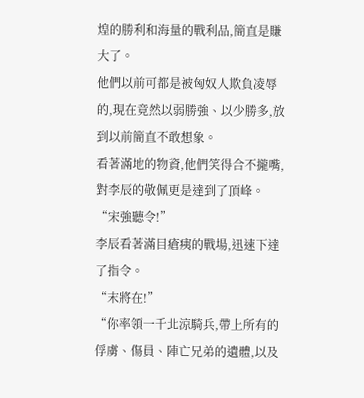煌的勝利和海量的戰利品,簡直是賺大了。
他們以前可都是被匈奴人欺負凌辱的,現在竟然以弱勝強、以少勝多,放到以前簡直不敢想象。
看著滿地的物資,他們笑得合不攏嘴,對李辰的敬佩更是達到了頂峰。
“宋強聽令!”
李辰看著滿目瘡痍的戰場,迅速下達了指令。
“末將在!”
“你率領一千北涼騎兵,帶上所有的俘虜、傷員、陣亡兄弟的遺體,以及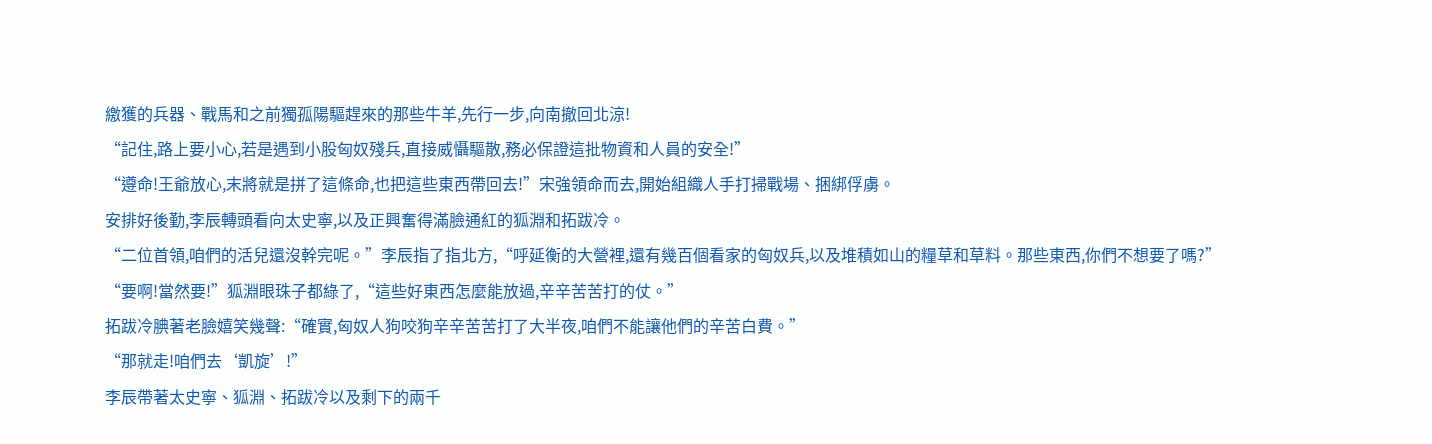繳獲的兵器、戰馬和之前獨孤陽驅趕來的那些牛羊,先行一步,向南撤回北涼!
“記住,路上要小心,若是遇到小股匈奴殘兵,直接威懾驅散,務必保證這批物資和人員的安全!”
“遵命!王爺放心,末將就是拼了這條命,也把這些東西帶回去!”宋強領命而去,開始組織人手打掃戰場、捆綁俘虜。
安排好後勤,李辰轉頭看向太史寧,以及正興奮得滿臉通紅的狐淵和拓跋冷。
“二位首領,咱們的活兒還沒幹完呢。”李辰指了指北方,“呼延衡的大營裡,還有幾百個看家的匈奴兵,以及堆積如山的糧草和草料。那些東西,你們不想要了嗎?”
“要啊!當然要!”狐淵眼珠子都綠了,“這些好東西怎麼能放過,辛辛苦苦打的仗。”
拓跋冷腆著老臉嬉笑幾聲:“確實,匈奴人狗咬狗辛辛苦苦打了大半夜,咱們不能讓他們的辛苦白費。”
“那就走!咱們去‘凱旋’!”
李辰帶著太史寧、狐淵、拓跋冷以及剩下的兩千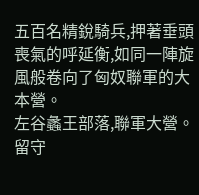五百名精銳騎兵,押著垂頭喪氣的呼延衡,如同一陣旋風般卷向了匈奴聯軍的大本營。
左谷蠡王部落,聯軍大營。
留守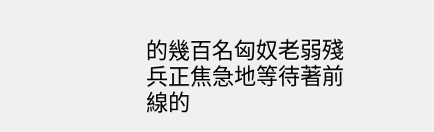的幾百名匈奴老弱殘兵正焦急地等待著前線的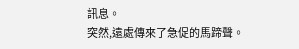訊息。
突然,遠處傳來了急促的馬蹄聲。